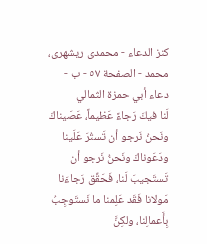كنز الدعاء - محمدی ریشهری، محمد - الصفحة ٥٧ - ب - دعاء أبي حمزة الثمالي
لَنا فيكَ رَجاءً عَظيماً، عَصَيناكَ ونَحنُ نَرجو أن تَستُرَ عَلَينا ودَعَوناكَ ونَحنُ نَرجو أن تَستَجيبَ لَنا، فَحَقِّق رَجاءَنا مَولانا فَقَد عَلِمنا ما نَستَوجِبُ بِأَعمالِنا، ولكِنَّ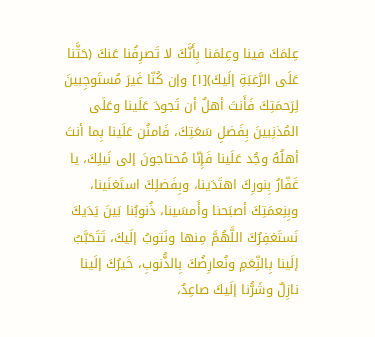عِلمَكَ فينا وعِلمَنا بِأَنَّكَ لا تَصرِفُنا عَنكَ (حَثَّنا عَلَى الرَّغبَةِ إلَيكَ)[١] وإن كُنّا غَيرَ مُستَوجِبينَ لِرَحمَتِكَ فَأَنتَ أهلٌ أن تَجودَ عَلَينا وعَلَى المُذنِبينَ بِفَضلِ سَعَتِكَ، فَامنُن عَلَينا بِما أنتَ أهلُهُ وجُد عَلَينا فَإِنّا مُحتاجونَ إلى نَيلِكَ، يا غَفّارُ بِنورِكَ اهتَدَينا، وبِفَضلِكَ استَغنَينا، وبِنِعمَتِكَ أصبَحنا وأَمسَينا، ذُنوبُنا بَينَ يَدَيكَ نَستَغفِرُكَ اللَّهُمَّ مِنها ونَتوبُ إلَيكَ، تَتَحَبَّبُ إلَينا بِالنِّعَمِ ونُعارِضُكَ بِالذُّنوبِ، خَيرُكَ إلَينا نازِلٌ وشَرُّنا إلَيكَ صاعِدٌ،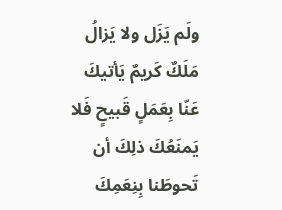ولَم يَزَل ولا يَزالُ مَلَكٌ كَريمٌ يَأتيكَ عَنّا بِعَمَلٍ قَبيحٍ فَلا يَمنَعُكَ ذلِكَ أن تَحوطَنا بِنِعَمِكَ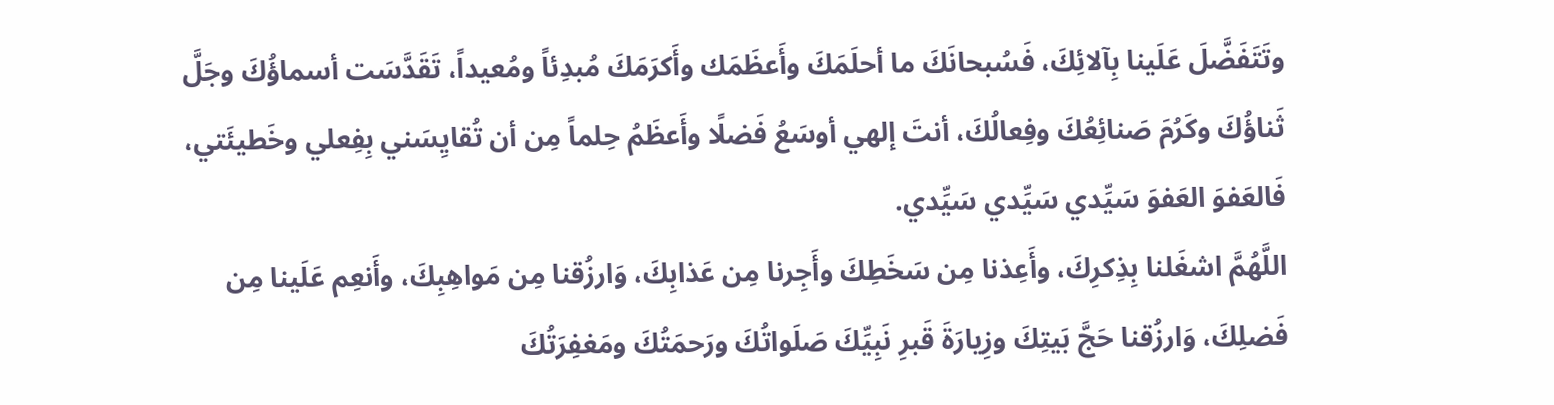وتَتَفَضَّلَ عَلَينا بِآلائِكَ، فَسُبحانَكَ ما أحلَمَكَ وأَعظَمَك وأَكرَمَكَ مُبدِئاً ومُعيداً، تَقَدَّسَت أسماؤُكَ وجَلَّ ثَناؤُكَ وكَرُمَ صَنائِعُكَ وفِعالُكَ، أنتَ إلهي أوسَعُ فَضلًا وأَعظَمُ حِلماً مِن أن تُقايِسَني بِفِعلي وخَطيئَتي، فَالعَفوَ العَفوَ سَيِّدي سَيِّدي سَيِّدي.
اللَّهُمَّ اشغَلنا بِذِكرِكَ، وأَعِذنا مِن سَخَطِكَ وأَجِرنا مِن عَذابِكَ، وَارزُقنا مِن مَواهِبِكَ، وأَنعِم عَلَينا مِن فَضلِكَ، وَارزُقنا حَجَّ بَيتِكَ وزِيارَةَ قَبرِ نَبِيِّكَ صَلَواتُكَ ورَحمَتُكَ ومَغفِرَتُكَ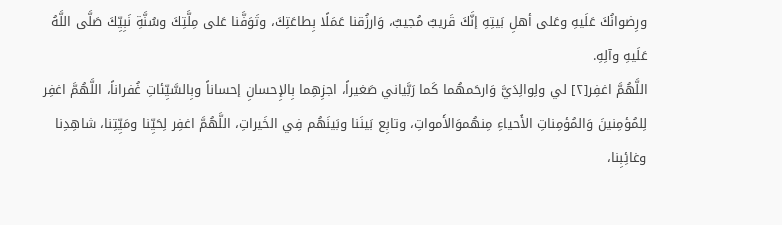ورِضوانُكَ عَلَيهِ وعَلى أهلِ بَيتِهِ إنَّكَ قَريبٌ مُجيبٌ، وَارزُقنا عَمَلًا بِطاعَتِكَ، وتَوَفَّنا عَلى مِلَّتِكَ وسُنَّةِ نَبِيِّكَ صَلَّى اللَّهُ عَلَيهِ وآلِهِ.
اللَّهُمَّ اغفِر[٢] لي ولِوالِدَيَّ وَارحَمهُما كَما رَبَّياني صَغيراً، اجزِهِما بِالإِحسانِ إحساناً وبِالسَّيِّئاتِ غُفراناً، اللَّهُمَّ اغفِر لِلمُؤمِنينَ وَالمُؤمِناتِ الأَحياءِ مِنهُموَالأَمواتِ، وتابِع بَينَنا وبَينَهُم فِي الخَيراتِ، اللَّهُمَّ اغفِر لِحَيِّنا ومَيِّتِنا، شاهِدِنا وغائِبِنا،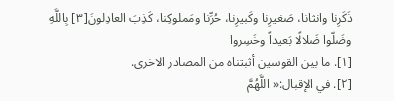ذَكَرِنا وانثانا، صَغيرِنا وكَبيرِنا، حُرِّنا ومَملوكِنا، كَذِبَ العادِلونَ[٣] بِاللَّهِ وضَلّوا ضَلالًا بَعيداً وخَسِروا
[١]. ما بين القوسين أثبتناه من المصادر الاخرى.
[٢]. في الإقبال:« اللَّهُمَّ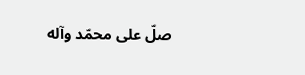صلّ على محمّد وآله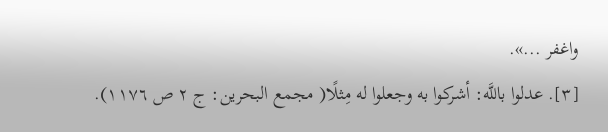واغفر ...».
[٣]. عدلوا باللَّه: أشركوا به وجعلوا له مِثلًا( مجمع البحرين: ج ٢ ص ١١٧٦).